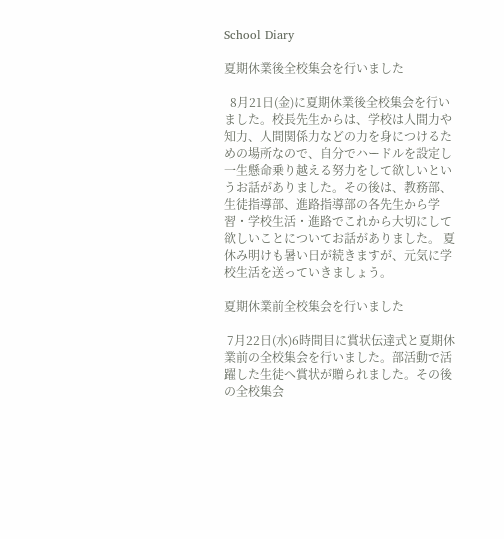School Diary

夏期休業後全校集会を行いました

  8月21日(金)に夏期休業後全校集会を行いました。校長先生からは、学校は人間力や知力、人間関係力などの力を身につけるための場所なので、自分でハードルを設定し一生懸命乗り越える努力をして欲しいというお話がありました。その後は、教務部、生徒指導部、進路指導部の各先生から学習・学校生活・進路でこれから大切にして欲しいことについてお話がありました。 夏休み明けも暑い日が続きますが、元気に学校生活を送っていきましょう。

夏期休業前全校集会を行いました

 7月22日(水)6時間目に賞状伝達式と夏期休業前の全校集会を行いました。部活動で活躍した生徒へ賞状が贈られました。その後の全校集会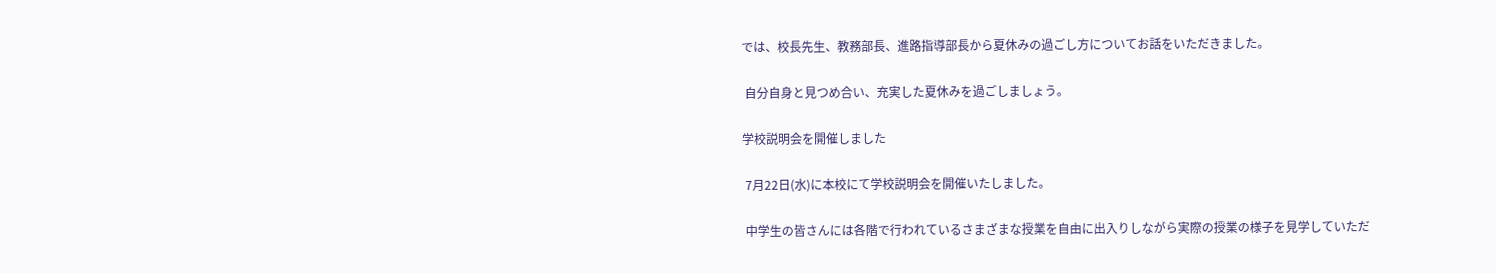では、校長先生、教務部長、進路指導部長から夏休みの過ごし方についてお話をいただきました。

 自分自身と見つめ合い、充実した夏休みを過ごしましょう。

学校説明会を開催しました

 7月22日(水)に本校にて学校説明会を開催いたしました。

 中学生の皆さんには各階で行われているさまざまな授業を自由に出入りしながら実際の授業の様子を見学していただ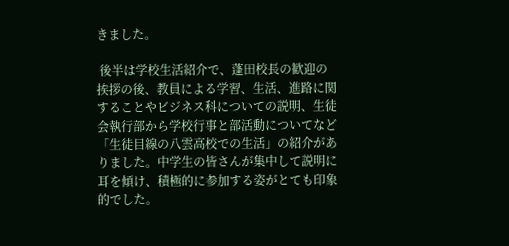きました。

 後半は学校生活紹介で、蓬田校長の歓迎の挨拶の後、教員による学習、生活、進路に関することやビジネス科についての説明、生徒会執行部から学校行事と部活動についてなど「生徒目線の八雲高校での生活」の紹介がありました。中学生の皆さんが集中して説明に耳を傾け、積極的に参加する姿がとても印象的でした。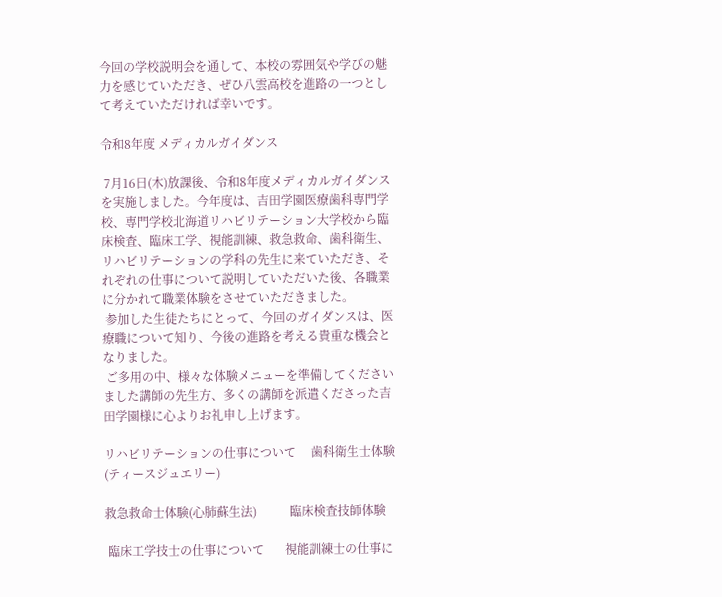今回の学校説明会を通して、本校の雰囲気や学びの魅力を感じていただき、ぜひ八雲高校を進路の一つとして考えていただければ幸いです。

令和8年度 メディカルガイダンス

 7月16日(木)放課後、令和8年度メディカルガイダンスを実施しました。今年度は、吉田学園医療歯科専門学校、専門学校北海道リハビリテーション大学校から臨床検査、臨床工学、視能訓練、救急救命、歯科衛生、リハビリテーションの学科の先生に来ていただき、それぞれの仕事について説明していただいた後、各職業に分かれて職業体験をさせていただきました。
 参加した生徒たちにとって、今回のガイダンスは、医療職について知り、今後の進路を考える貴重な機会となりました。
 ご多用の中、様々な体験メニューを準備してくださいました講師の先生方、多くの講師を派遣くださった吉田学園様に心よりお礼申し上げます。

リハビリテーションの仕事について     歯科衛生士体験(ティースジュエリー)

救急救命士体験(心肺蘇生法)           臨床検査技師体験

 臨床工学技士の仕事について       視能訓練士の仕事に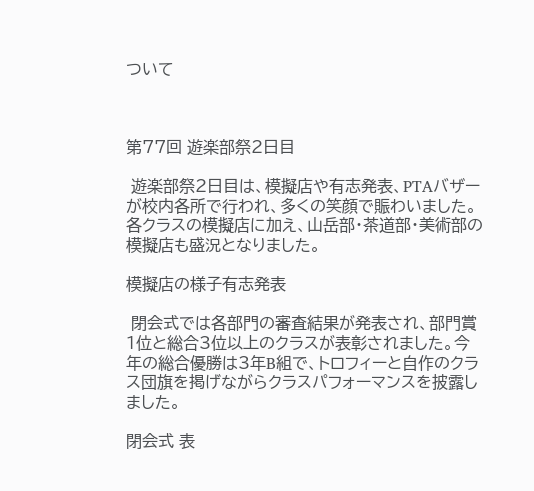ついて



第77回 遊楽部祭2日目

 遊楽部祭2日目は、模擬店や有志発表、PTAバザーが校内各所で行われ、多くの笑顔で賑わいました。各クラスの模擬店に加え、山岳部・茶道部・美術部の模擬店も盛況となりました。

模擬店の様子有志発表

 閉会式では各部門の審査結果が発表され、部門賞1位と総合3位以上のクラスが表彰されました。今年の総合優勝は3年B組で、トロフィーと自作のクラス団旗を掲げながらクラスパフォーマンスを披露しました。

閉会式 表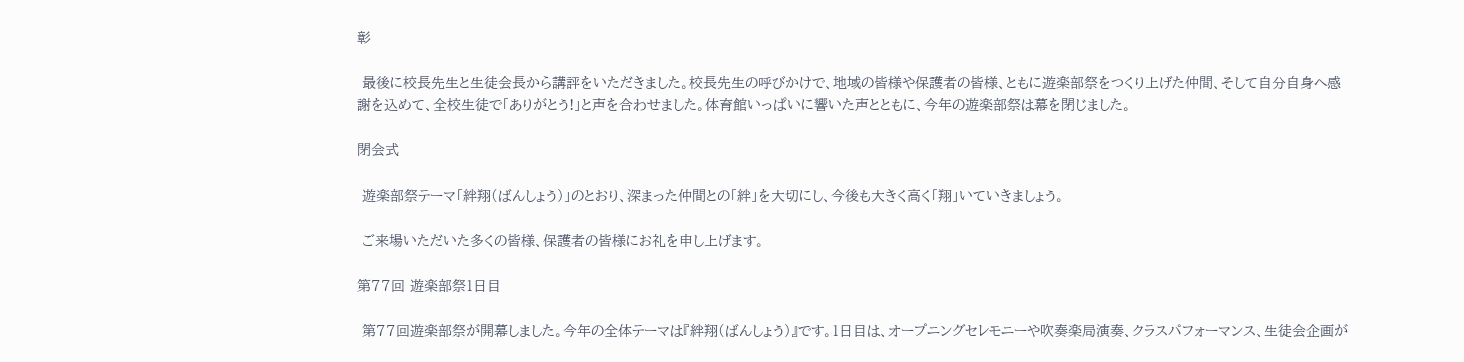彰

 最後に校長先生と生徒会長から講評をいただきました。校長先生の呼びかけで、地域の皆様や保護者の皆様、ともに遊楽部祭をつくり上げた仲間、そして自分自身へ感謝を込めて、全校生徒で「ありがとう!」と声を合わせました。体育館いっぱいに響いた声とともに、今年の遊楽部祭は幕を閉じました。

閉会式

 遊楽部祭テーマ「絆翔(ばんしょう)」のとおり、深まった仲間との「絆」を大切にし、今後も大きく高く「翔」いていきましょう。

 ご来場いただいた多くの皆様、保護者の皆様にお礼を申し上げます。

第77回 遊楽部祭1日目

 第77回遊楽部祭が開幕しました。今年の全体テーマは『絆翔(ばんしょう)』です。1日目は、オープニングセレモニーや吹奏楽局演奏、クラスパフォーマンス、生徒会企画が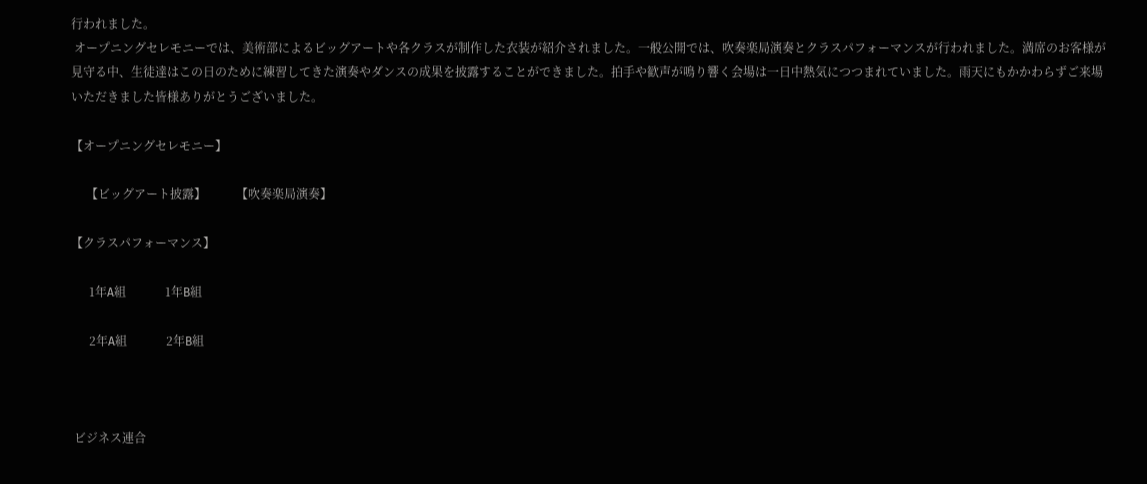行われました。
 オープニングセレモニーでは、美術部によるビッグアートや各クラスが制作した衣装が紹介されました。一般公開では、吹奏楽局演奏とクラスパフォーマンスが行われました。満席のお客様が見守る中、生徒達はこの日のために練習してきた演奏やダンスの成果を披露することができました。拍手や歓声が鳴り響く会場は一日中熱気につつまれていました。雨天にもかかわらずご来場いただきました皆様ありがとうございました。

【オープニングセレモニー】

     【ビッグアート披露】          【吹奏楽局演奏】

【クラスパフォーマンス】

      1年A組             1年B組

      2年A組             2年B組



 ビジネス連合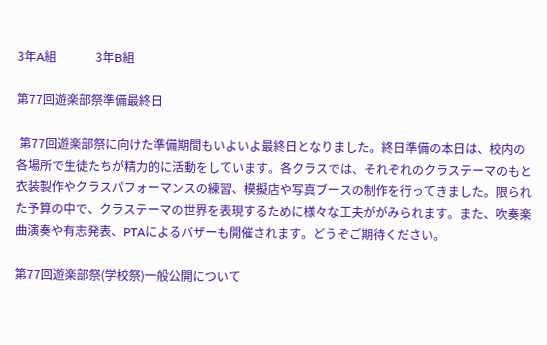3年A組             3年B組

第77回遊楽部祭準備最終日

 第77回遊楽部祭に向けた準備期間もいよいよ最終日となりました。終日準備の本日は、校内の各場所で生徒たちが精力的に活動をしています。各クラスでは、それぞれのクラステーマのもと衣装製作やクラスパフォーマンスの練習、模擬店や写真ブースの制作を行ってきました。限られた予算の中で、クラステーマの世界を表現するために様々な工夫ががみられます。また、吹奏楽曲演奏や有志発表、PTAによるバザーも開催されます。どうぞご期待ください。

第77回遊楽部祭(学校祭)一般公開について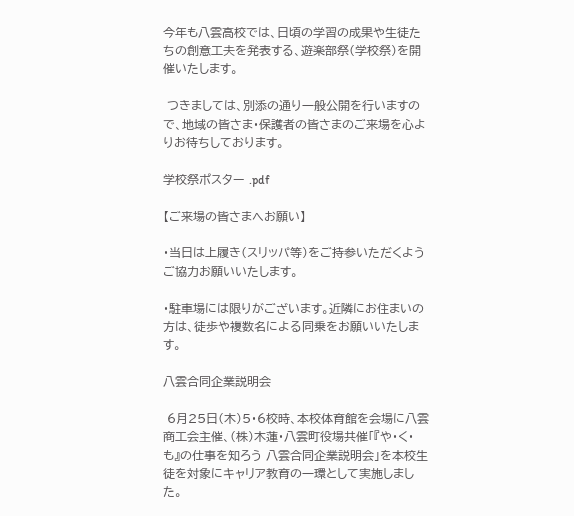今年も八雲高校では、日頃の学習の成果や生徒たちの創意工夫を発表する、遊楽部祭(学校祭)を開催いたします。

 つきましては、別添の通り一般公開を行いますので、地域の皆さま・保護者の皆さまのご来場を心よりお待ちしております。

学校祭ポスター .pdf

【ご来場の皆さまへお願い】

・当日は上履き(スリッパ等)をご持参いただくようご協力お願いいたします。

・駐車場には限りがございます。近隣にお住まいの方は、徒歩や複数名による同乗をお願いいたします。

八雲合同企業説明会

 6月25日(木)5・6校時、本校体育館を会場に八雲商工会主催、(株)木蓮・八雲町役場共催「『や・く・も』の仕事を知ろう 八雲合同企業説明会」を本校生徒を対象にキャリア教育の一環として実施しました。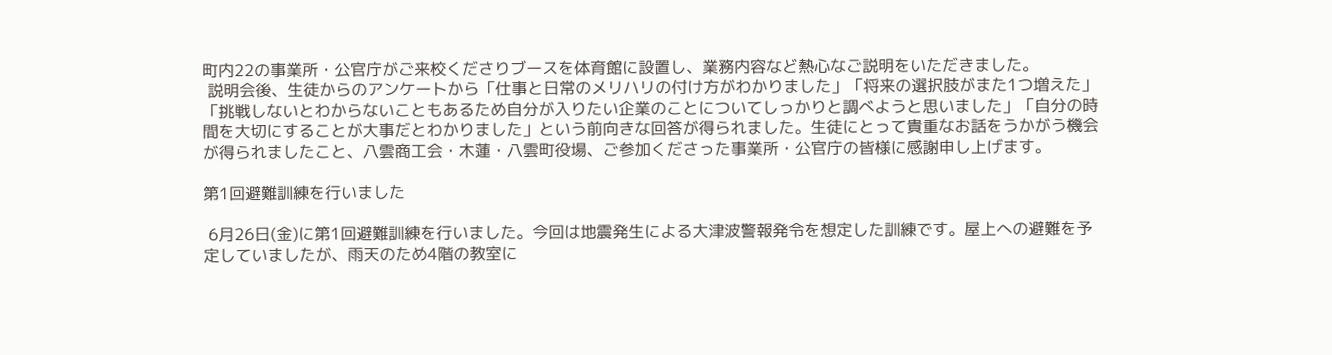町内22の事業所・公官庁がご来校くださりブースを体育館に設置し、業務内容など熱心なご説明をいただきました。
 説明会後、生徒からのアンケートから「仕事と日常のメリハリの付け方がわかりました」「将来の選択肢がまた1つ増えた」「挑戦しないとわからないこともあるため自分が入りたい企業のことについてしっかりと調べようと思いました」「自分の時間を大切にすることが大事だとわかりました」という前向きな回答が得られました。生徒にとって貴重なお話をうかがう機会が得られましたこと、八雲商工会・木蓮・八雲町役場、ご参加くださった事業所・公官庁の皆様に感謝申し上げます。

第1回避難訓練を行いました

 6月26日(金)に第1回避難訓練を行いました。今回は地震発生による大津波警報発令を想定した訓練です。屋上への避難を予定していましたが、雨天のため4階の教室に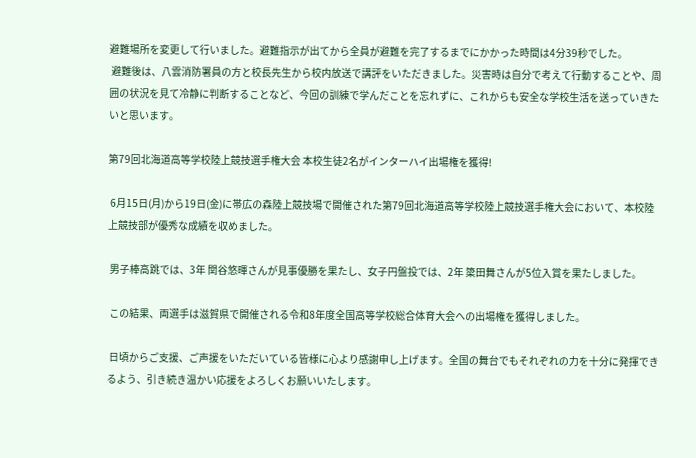避難場所を変更して行いました。避難指示が出てから全員が避難を完了するまでにかかった時間は4分39秒でした。
 避難後は、八雲消防署員の方と校長先生から校内放送で講評をいただきました。災害時は自分で考えて行動することや、周囲の状況を見て冷静に判断することなど、今回の訓練で学んだことを忘れずに、これからも安全な学校生活を送っていきたいと思います。

第79回北海道高等学校陸上競技選手権大会 本校生徒2名がインターハイ出場権を獲得!

 6月15日(月)から19日(金)に帯広の森陸上競技場で開催された第79回北海道高等学校陸上競技選手権大会において、本校陸上競技部が優秀な成績を収めました。

 男子棒高跳では、3年 関谷悠暉さんが見事優勝を果たし、女子円盤投では、2年 簗田舞さんが5位入賞を果たしました。

 この結果、両選手は滋賀県で開催される令和8年度全国高等学校総合体育大会への出場権を獲得しました。

 日頃からご支援、ご声援をいただいている皆様に心より感謝申し上げます。全国の舞台でもそれぞれの力を十分に発揮できるよう、引き続き温かい応援をよろしくお願いいたします。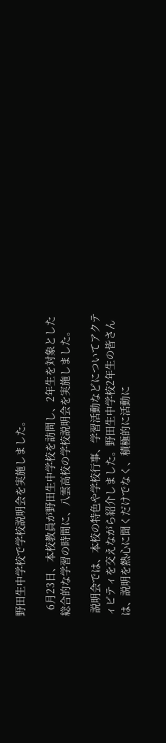野田生中学校で学校説明会を実施しました。

  6月23日、本校教員が野田生中学校を訪問し、2年生を対象とした総合的な学習の時間に、八雲高校の学校説明会を実施しました。

 説明会では、本校の特色や学校行事、学習活動などについてアクティビティを交えながら紹介しました。野田生中学校2年生の皆さんは、説明を熱心に聞くだけでなく、積極的に活動に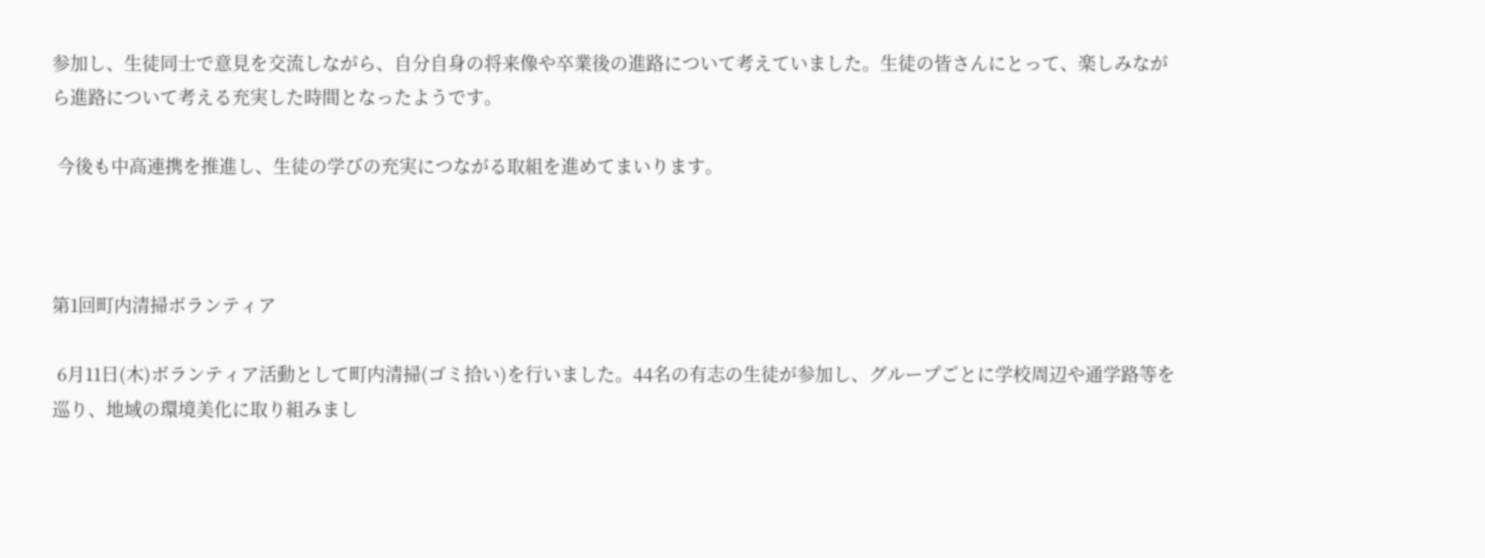参加し、生徒同士で意見を交流しながら、自分自身の将来像や卒業後の進路について考えていました。生徒の皆さんにとって、楽しみながら進路について考える充実した時間となったようです。

 今後も中高連携を推進し、生徒の学びの充実につながる取組を進めてまいります。



第1回町内清掃ボランティア

 6月11日(木)ボランティア活動として町内清掃(ゴミ拾い)を行いました。44名の有志の生徒が参加し、グループごとに学校周辺や通学路等を巡り、地域の環境美化に取り組みまし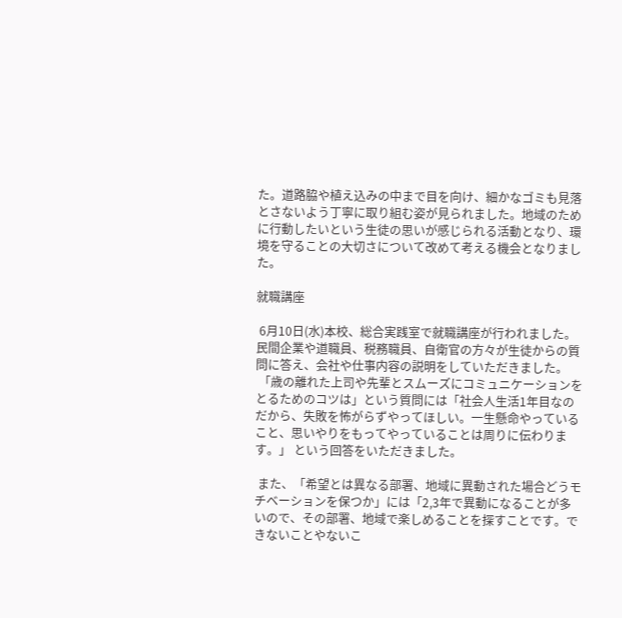た。道路脇や植え込みの中まで目を向け、細かなゴミも見落とさないよう丁寧に取り組む姿が見られました。地域のために行動したいという生徒の思いが感じられる活動となり、環境を守ることの大切さについて改めて考える機会となりました。

就職講座

 6月10日(水)本校、総合実践室で就職講座が行われました。民間企業や道職員、税務職員、自衛官の方々が生徒からの質問に答え、会社や仕事内容の説明をしていただきました。
 「歳の離れた上司や先輩とスムーズにコミュニケーションをとるためのコツは」という質問には「社会人生活1年目なのだから、失敗を怖がらずやってほしい。一生懸命やっていること、思いやりをもってやっていることは周りに伝わります。」 という回答をいただきました。

 また、「希望とは異なる部署、地域に異動された場合どうモチベーションを保つか」には「2,3年で異動になることが多いので、その部署、地域で楽しめることを探すことです。できないことやないこ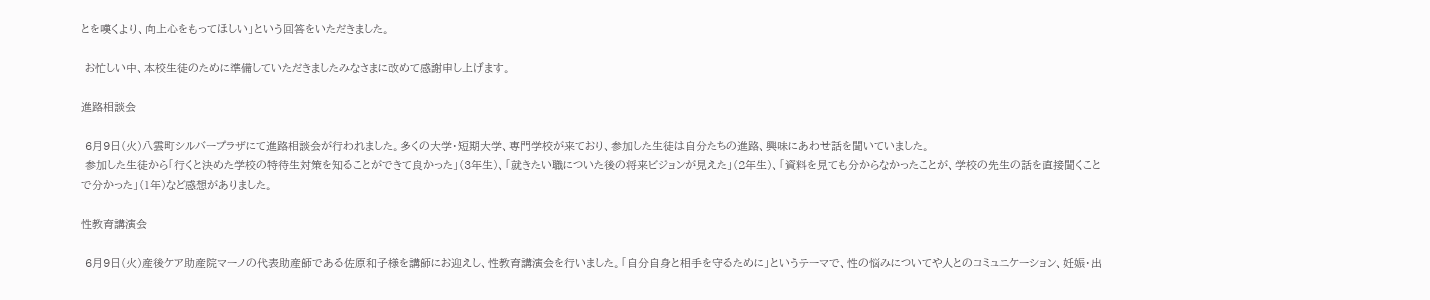とを嘆くより、向上心をもってほしい」という回答をいただきました。

 お忙しい中、本校生徒のために準備していただきましたみなさまに改めて感謝申し上げます。

進路相談会

 6月9日(火)八雲町シルバープラザにて進路相談会が行われました。多くの大学・短期大学、専門学校が来ており、参加した生徒は自分たちの進路、興味にあわせ話を聞いていました。
 参加した生徒から「行くと決めた学校の特待生対策を知ることができて良かった」(3年生)、「就きたい職についた後の将来ビジョンが見えた」(2年生)、「資料を見ても分からなかったことが、学校の先生の話を直接聞くことで分かった」(1年)など感想がありました。

性教育講演会

 6月9日(火)産後ケア助産院マーノの代表助産師である佐原和子様を講師にお迎えし、性教育講演会を行いました。「自分自身と相手を守るために」というテーマで、性の悩みについてや人とのコミュニケーション、妊娠・出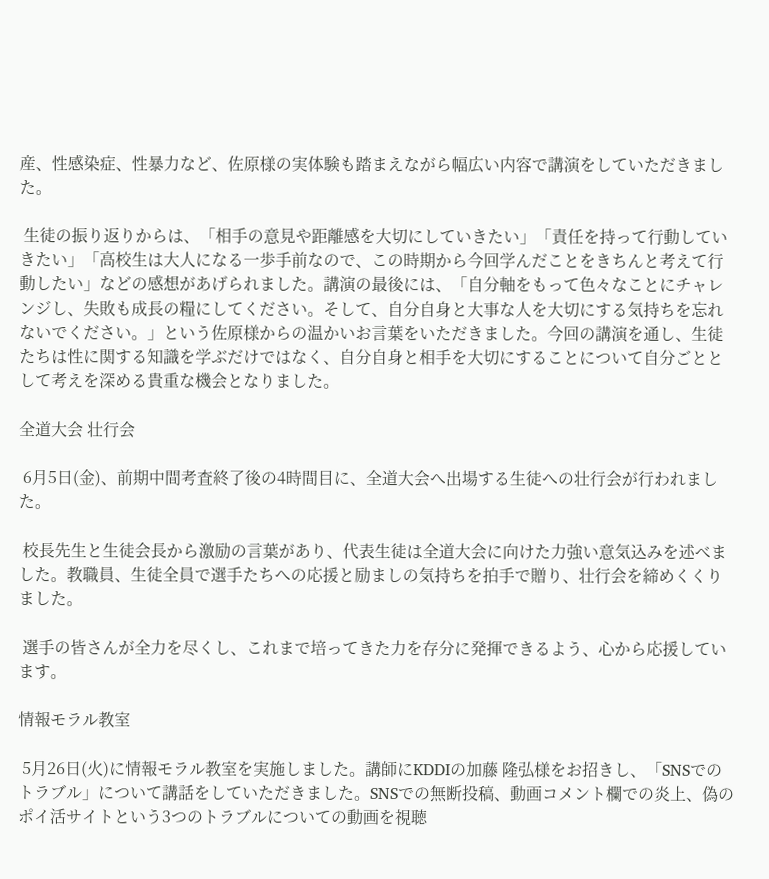産、性感染症、性暴力など、佐原様の実体験も踏まえながら幅広い内容で講演をしていただきました。

 生徒の振り返りからは、「相手の意見や距離感を大切にしていきたい」「責任を持って行動していきたい」「高校生は大人になる一歩手前なので、この時期から今回学んだことをきちんと考えて行動したい」などの感想があげられました。講演の最後には、「自分軸をもって色々なことにチャレンジし、失敗も成長の糧にしてください。そして、自分自身と大事な人を大切にする気持ちを忘れないでください。」という佐原様からの温かいお言葉をいただきました。今回の講演を通し、生徒たちは性に関する知識を学ぶだけではなく、自分自身と相手を大切にすることについて自分ごととして考えを深める貴重な機会となりました。

全道大会 壮行会

 6月5日(金)、前期中間考査終了後の4時間目に、全道大会へ出場する生徒への壮行会が行われました。

 校長先生と生徒会長から激励の言葉があり、代表生徒は全道大会に向けた力強い意気込みを述べました。教職員、生徒全員で選手たちへの応援と励ましの気持ちを拍手で贈り、壮行会を締めくくりました。

 選手の皆さんが全力を尽くし、これまで培ってきた力を存分に発揮できるよう、心から応援しています。

情報モラル教室

 5月26日(火)に情報モラル教室を実施しました。講師にKDDIの加藤 隆弘様をお招きし、「SNSでのトラブル」について講話をしていただきました。SNSでの無断投稿、動画コメント欄での炎上、偽のポイ活サイトという3つのトラブルについての動画を視聴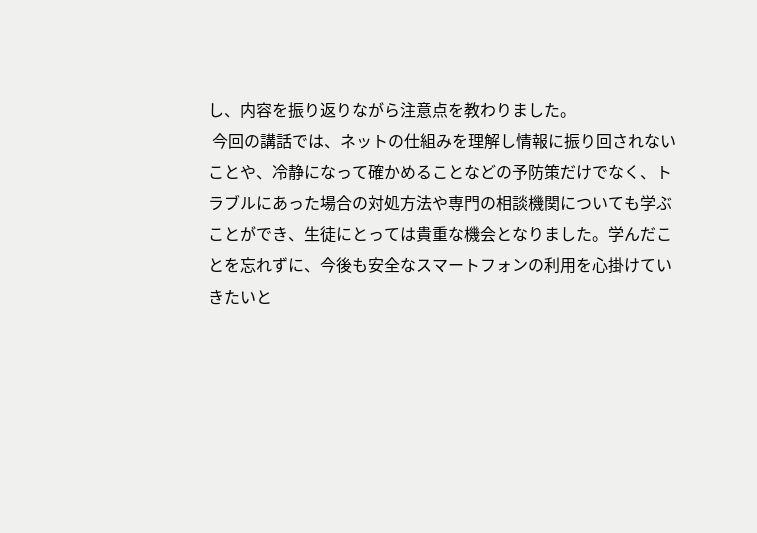し、内容を振り返りながら注意点を教わりました。
 今回の講話では、ネットの仕組みを理解し情報に振り回されないことや、冷静になって確かめることなどの予防策だけでなく、トラブルにあった場合の対処方法や専門の相談機関についても学ぶことができ、生徒にとっては貴重な機会となりました。学んだことを忘れずに、今後も安全なスマートフォンの利用を心掛けていきたいと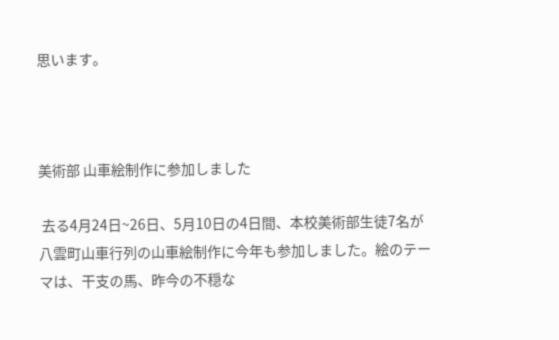思います。



美術部 山車絵制作に参加しました

 去る4月24日~26日、5月10日の4日間、本校美術部生徒7名が八雲町山車行列の山車絵制作に今年も参加しました。絵のテーマは、干支の馬、昨今の不穏な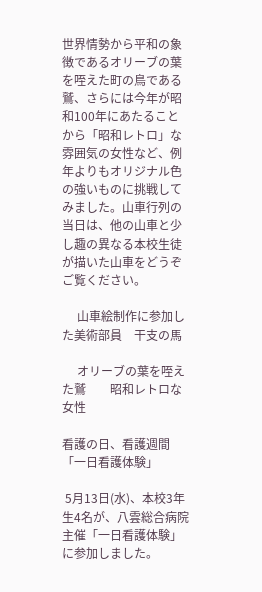世界情勢から平和の象徴であるオリーブの葉を咥えた町の鳥である鷲、さらには今年が昭和100年にあたることから「昭和レトロ」な雰囲気の女性など、例年よりもオリジナル色の強いものに挑戦してみました。山車行列の当日は、他の山車と少し趣の異なる本校生徒が描いた山車をどうぞご覧ください。

     山車絵制作に参加した美術部員    干支の馬

     オリーブの葉を咥えた鷲        昭和レトロな女性

看護の日、看護週間「一日看護体験」

 5月13日(水)、本校3年生4名が、八雲総合病院主催「一日看護体験」に参加しました。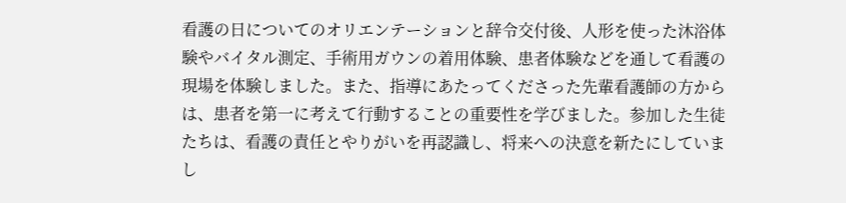看護の日についてのオリエンテーションと辞令交付後、人形を使った沐浴体験やバイタル測定、手術用ガウンの着用体験、患者体験などを通して看護の現場を体験しました。また、指導にあたってくださった先輩看護師の方からは、患者を第一に考えて行動することの重要性を学びました。参加した生徒たちは、看護の責任とやりがいを再認識し、将来への決意を新たにしていまし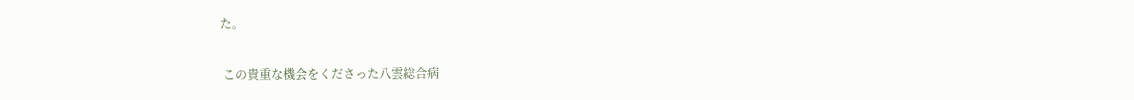た。

 この貴重な機会をくださった八雲総合病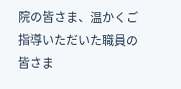院の皆さま、温かくご指導いただいた職員の皆さま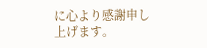に心より感謝申し上げます。